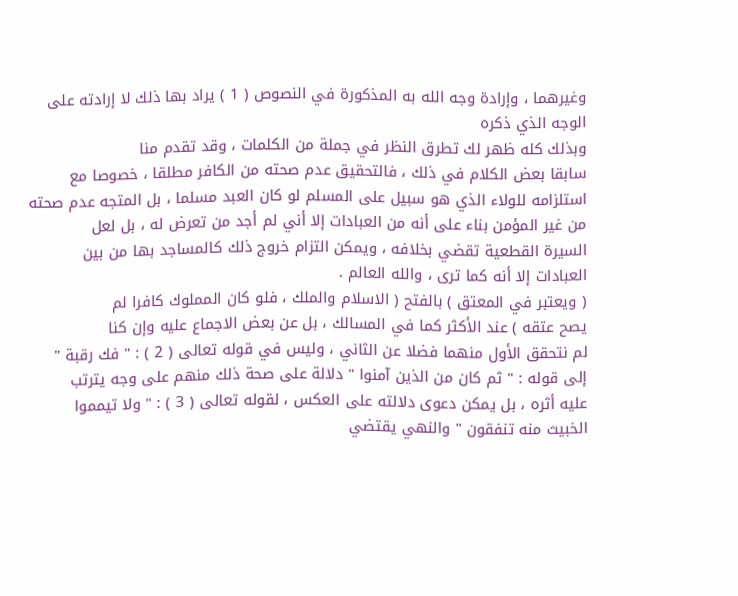وغيرهما ، وإرادة وجه الله به المذكورة في النصوص ( 1 ) يراد بها ذلك لا إرادته على
الوجه الذي ذكره
وبذلك كله ظهر لك تطرق النظر في جملة من الكلمات ، وقد تقدم منا
سابقا بعض الكلام في ذلك ، فالتحقيق عدم صحته من الكافر مطلقا ، خصوصا مع
استلزامه للولاء الذي هو سبيل على المسلم لو كان العبد مسلما ، بل المتجه عدم صحته
من غير المؤمن بناء على أنه من العبادات إلا أني لم أجد من تعرض له ، بل لعل
السيرة القطعية تقضي بخلافه ، ويمكن التزام خروج ذلك كالمساجد بها من بين
العبادات إلا أنه كما ترى ، والله العالم .
( ويعتبر في المعتق ) بالفتح ( الاسلام والملك ، فلو كان المملوك كافرا لم
يصح عتقه ) عند الأكثر كما في المسالك ، بل عن بعض الاجماع عليه وإن كنا
لم نتحقق الأول منهما فضلا عن الثاني ، وليس في قوله تعالى ( 2 ) : " فك رقبة "
إلى قوله : " ثم كان من الذين آمنوا " دلالة على صحة ذلك منهم على وجه يترتب
عليه أثره ، بل يمكن دعوى دلالته على العكس ، لقوله تعالى ( 3 ) : " ولا تيمموا
الخبيث منه تنفقون " والنهي يقتضي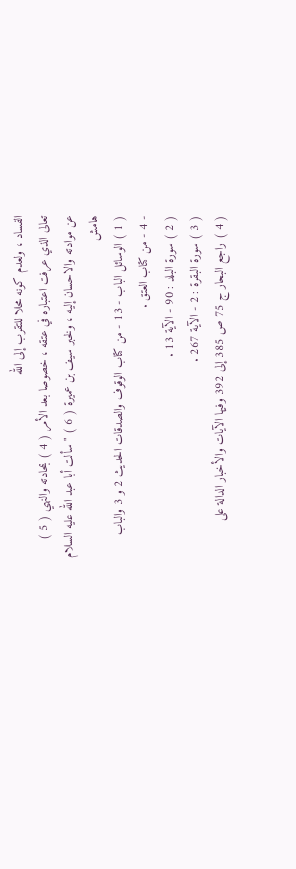الفساد ، ولعدم كونه محلا للتقرب إلى الله
تعالى الذي عرفت اعتباره في عتقه ، خصوصا بعد الأمر ( 4 ) بمحادته والنهي ( 5 )
عن موادته والاحسان إليه ، ولخبر سيف بن عميرة ( 6 ) " سألت أبا عبد الله عليه السلام
هامش
( 1 ) الوسائل الباب - 13 - من كتاب الوقوف والصدقات الحديث 2 و 3 والباب
- 4 - من كتاب العتق .
( 2 ) سورة البلد : 90 - الآية 13 .
( 3 ) سورة البقرة : 2 - الآية 267 .
( 4 ) راجع البحار ج 75 ص 385 إلى 392 وفيها الآيات والأخبار الدالة على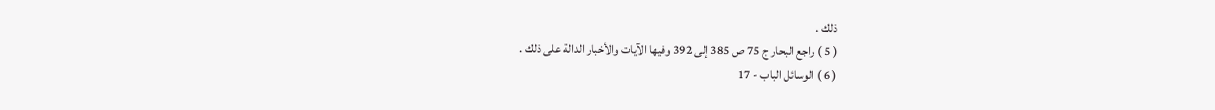ذلك .
( 5 ) راجع البحار ج 75 ص 385 إلى 392 وفيها الآيات والأخبار الدالة على ذلك .
( 6 ) الوسائل الباب - 17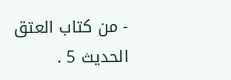- من كتاب العتق الحديث 5 .